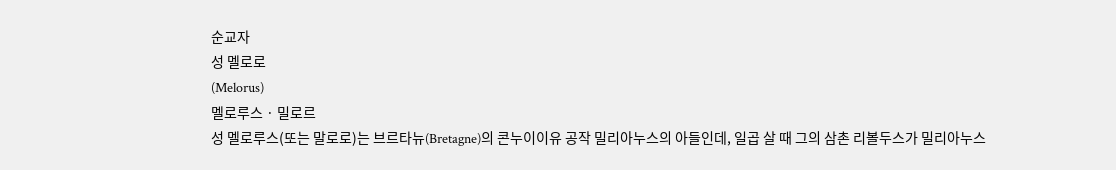순교자
성 멜로로
(Melorus)
멜로루스 · 밀로르
성 멜로루스(또는 말로로)는 브르타뉴(Bretagne)의 콘누이이유 공작 밀리아누스의 아들인데, 일곱 살 때 그의 삼촌 리볼두스가 밀리아누스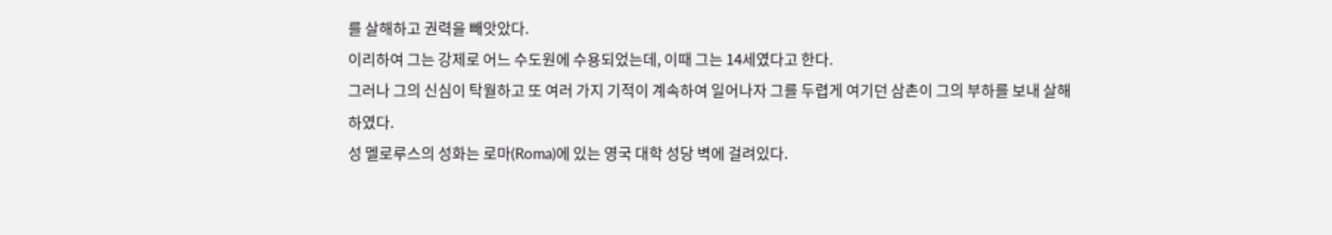를 살해하고 권력을 빼앗았다.
이리하여 그는 강제로 어느 수도원에 수용되었는데, 이때 그는 14세였다고 한다.
그러나 그의 신심이 탁월하고 또 여러 가지 기적이 계속하여 일어나자 그를 두렵게 여기던 삼촌이 그의 부하를 보내 살해하였다.
성 멜로루스의 성화는 로마(Roma)에 있는 영국 대학 성당 벽에 걸려있다.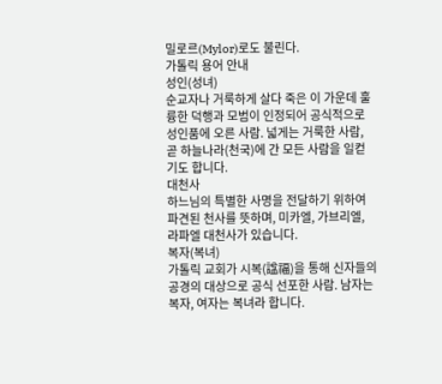밀로르(Mylor)로도 불린다.
가톨릭 용어 안내
성인(성녀)
순교자나 거룩하게 살다 죽은 이 가운데 훌륭한 덕행과 모범이 인정되어 공식적으로 성인품에 오른 사람. 넓게는 거룩한 사람, 곧 하늘나라(천국)에 간 모든 사람을 일컫기도 합니다.
대천사
하느님의 특별한 사명을 전달하기 위하여 파견된 천사를 뜻하며, 미카엘, 가브리엘, 라파엘 대천사가 있습니다.
복자(복녀)
가톨릭 교회가 시복(諡福)을 통해 신자들의 공경의 대상으로 공식 선포한 사람. 남자는 복자, 여자는 복녀라 합니다.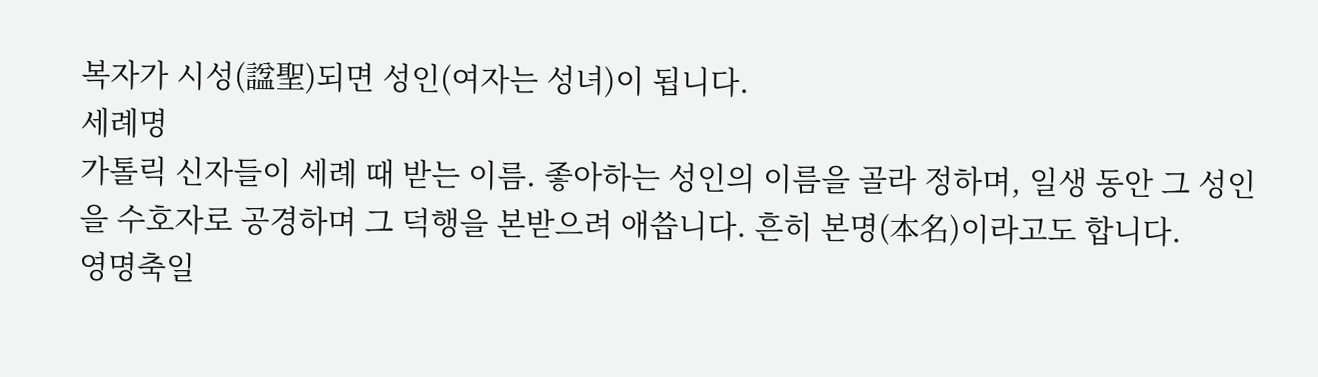복자가 시성(諡聖)되면 성인(여자는 성녀)이 됩니다.
세례명
가톨릭 신자들이 세례 때 받는 이름. 좋아하는 성인의 이름을 골라 정하며, 일생 동안 그 성인을 수호자로 공경하며 그 덕행을 본받으려 애씁니다. 흔히 본명(本名)이라고도 합니다.
영명축일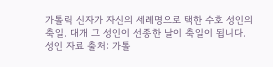가톨릭 신자가 자신의 세례명으로 택한 수호 성인의 축일. 대개 그 성인이 선종한 날이 축일이 됩니다.
성인 자료 출처: 가톨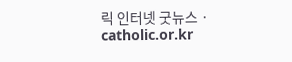릭 인터넷 굿뉴스 · catholic.or.kr